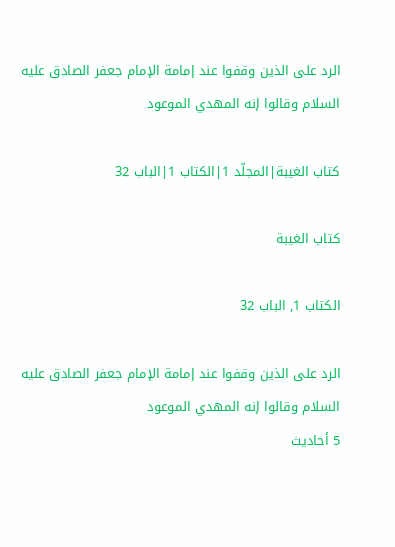الرد على الذين وقفوا عند إمامة الإمام جعفر الصادق عليه السلام وقالوا إنه المهدي الموعود

كتاب الغيبة|المجلّد 1|الكتاب 1|الباب 32

كتاب الغيبة

الكتاب 1, الباب 32

الرد على الذين وقفوا عند إمامة الإمام جعفر الصادق عليه السلام وقالوا إنه المهدي الموعود
5 أحاديث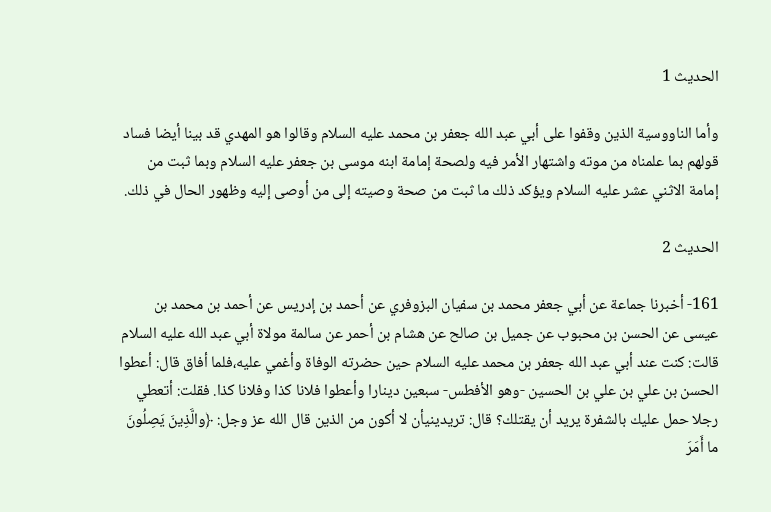الحديث 1

وأما الناووسية الذين وقفوا على أبي عبد الله جعفر بن محمد عليه السلام وقالوا هو المهدي قد بينا أيضا فساد قولهم بما علمناه من موته واشتهار الأمر فيه ولصحة إمامة ابنه موسى بن جعفر عليه السلام وبما ثبت من إمامة الاثني عشر عليه السلام ويؤكد ذلك ما ثبت من صحة وصيته إلى من أوصى إليه وظهور الحال في ذلك.

الحديث 2

161- أخبرنا جماعة عن أبي جعفر محمد بن سفيان البزوفري عن أحمد بن إدريس عن أحمد بن محمد بن عيسى عن الحسن بن محبوب عن جميل بن صالح عن هشام بن أحمر عن سالمة مولاة أبي عبد الله عليه السلام قالت: كنت عند أبي عبد الله جعفر بن محمد عليه السلام حين حضرته الوفاة وأغمي عليه،فلما أفاق قال: أعطوا الحسن بن علي بن علي بن الحسين -وهو الأفطس- سبعين دينارا وأعطوا فلانا كذا وفلانا كذا. فقلت: أتعطي رجلا حمل عليك بالشفرة يريد أن يقتلك؟ قال: تريدينيأن لا أكون من الذين قال الله عز وجل: ﴿والَّذِينَ يَصِلُونَ ما أَمَرَ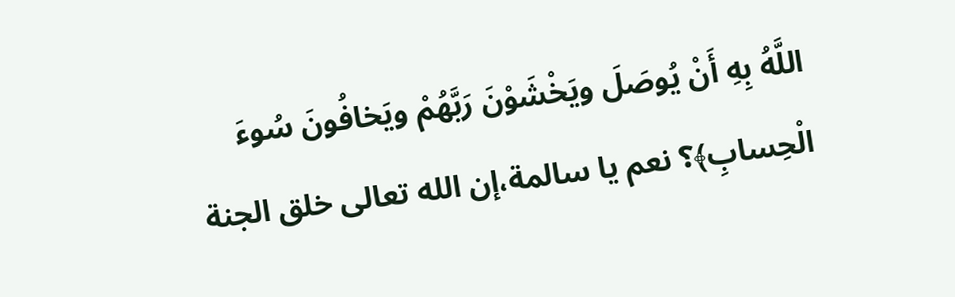اللَّهُ بِهِ أَنْ يُوصَلَ ويَخْشَوْنَ رَبَّهُمْ ويَخافُونَ سُوءَ الْحِسابِ﴾؟ نعم يا سالمة،إن الله تعالى خلق الجنة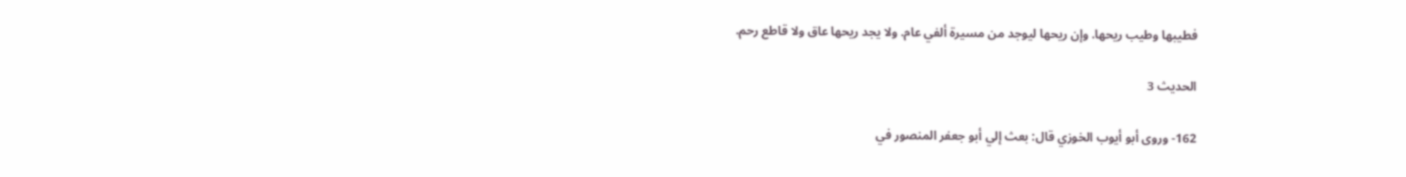فطيبها وطيب ريحها. وإن ريحها ليوجد من مسيرة ألفي عام. ولا يجد ريحها عاق ولا قاطع رحم.

الحديث 3

162- وروى أبو أيوب الخوزي قال: بعث إلي أبو جعفر المنصور في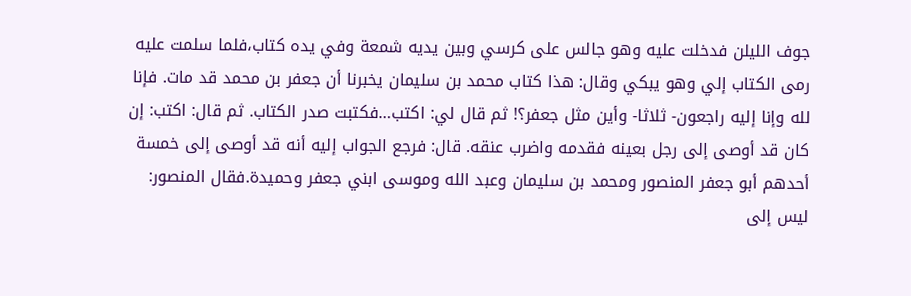جوف الليلن فدخلت عليه وهو جالس على كرسي وبين يديه شمعة وفي يده كتاب،فلما سلمت عليه رمى الكتاب إلي وهو يبكي وقال: هذا كتاب محمد بن سليمان يخبرنا أن جعفر بن محمد قد مات. فإنا لله وإنا إليه راجعون- ثلاثا- وأين مثل جعفر؟! ثم قال لي: اكتب…فكتبت صدر الكتاب. ثم قال: اكتب: إن كان قد أوصى إلى رجل بعينه فقدمه واضرب عنقه. قال: فرجع الجواب إليه أنه قد أوصى إلى خمسة أحدهم أبو جعفر المنصور ومحمد بن سليمان وعبد الله وموسى ابني جعفر وحميدة.فقال المنصور: ليس إلى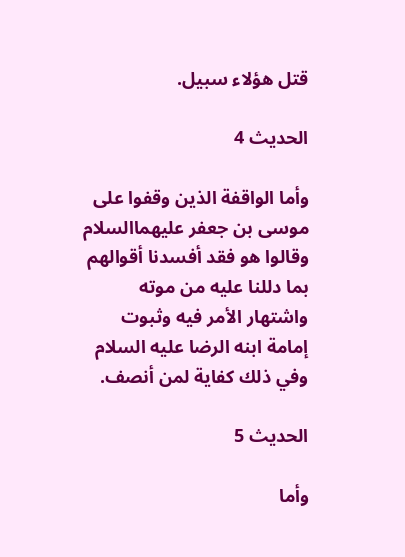قتل هؤلاء سبيل.

الحديث 4

وأما الواقفة الذين وقفوا على موسى بن جعفر عليهماالسلام وقالوا هو فقد أفسدنا أقوالهم بما دللنا عليه من موته واشتهار الأمر فيه وثبوت إمامة ابنه الرضا عليه السلام وفي ذلك كفاية لمن أنصف.

الحديث 5

وأما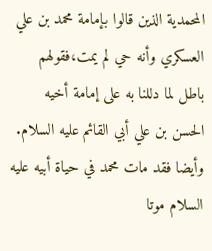المحمدية الذين قالوا بإمامة محمد بن علي العسكري وأنه حي لم يمت،فقولهم باطل لما دللنا به على إمامة أخيه الحسن بن علي أبي القائم عليه السلام. وأيضا فقد مات محمد في حياة أبيه عليه السلام موتا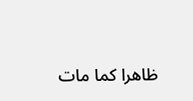ظاهرا كما مات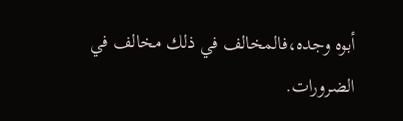أبوه وجده،فالمخالف في ذلك مخالف في الضرورات.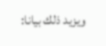ويزيد ذلك بيانا: